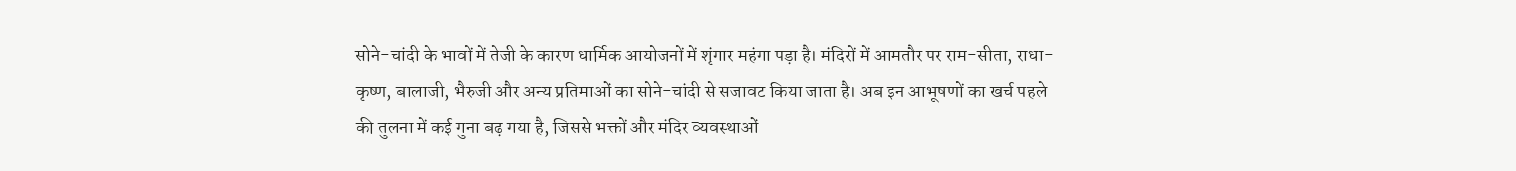सोने-चांदी के भावों में तेजी के कारण धार्मिक आयोजनों में शृंगार महंगा पड़ा है। मंदिरों में आमतौर पर राम-सीता, राधा-कृष्ण, बालाजी, भैरुजी और अन्य प्रतिमाओं का सोने-चांदी से सजावट किया जाता है। अब इन आभूषणों का खर्च पहले की तुलना में कई गुना बढ़ गया है, जिससे भक्तों और मंदिर व्यवस्थाओं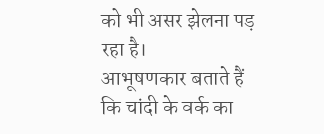को भी असर झेलना पड़ रहा है।
आभूषणकार बताते हैं कि चांदी के वर्क का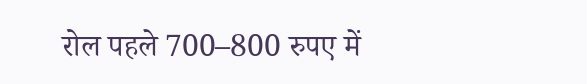रोल पहले 700–800 रुपए में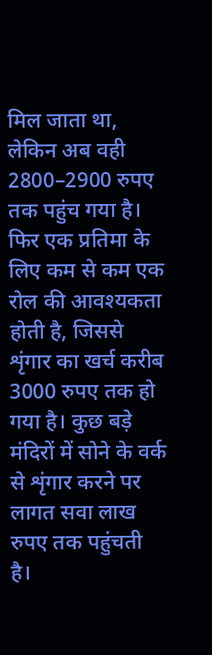मिल जाता था, लेकिन अब वही 2800–2900 रुपए तक पहुंच गया है। फिर एक प्रतिमा के लिए कम से कम एक रोल की आवश्यकता होती है, जिससे शृंगार का खर्च करीब 3000 रुपए तक हो गया है। कुछ बड़े मंदिरों में सोने के वर्क से शृंगार करने पर लागत सवा लाख रुपए तक पहुंचती है।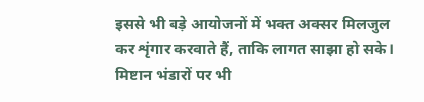इससे भी बड़े आयोजनों में भक्त अक्सर मिलजुल कर शृंगार करवाते हैं, ताकि लागत साझा हो सके।
मिष्टान भंडारों पर भी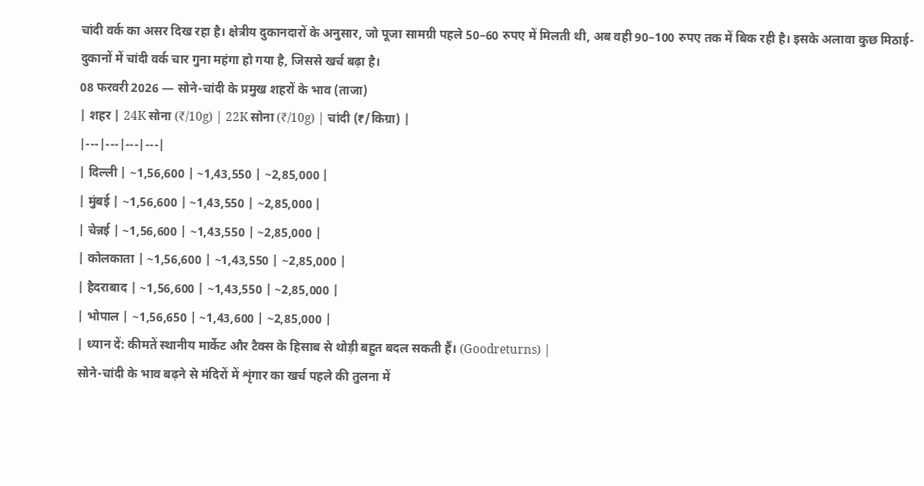चांदी वर्क का असर दिख रहा है। क्षेत्रीय दुकानदारों के अनुसार, जो पूजा सामग्री पहले 50–60 रुपए में मिलती थी, अब वही 90–100 रुपए तक में बिक रही है। इसके अलावा कुछ मिठाई-दुकानों में चांदी वर्क चार गुना महंगा हो गया है, जिससे खर्च बढ़ा है।
08 फरवरी 2026 — सोने-चांदी के प्रमुख शहरों के भाव (ताजा)
| शहर | 24K सोना (₹/10g) | 22K सोना (₹/10g) | चांदी (₹/किग्रा) |
|---|---|---|---|
| दिल्ली | ~1,56,600 | ~1,43,550 | ~2,85,000 |
| मुंबई | ~1,56,600 | ~1,43,550 | ~2,85,000 |
| चेन्नई | ~1,56,600 | ~1,43,550 | ~2,85,000 |
| कोलकाता | ~1,56,600 | ~1,43,550 | ~2,85,000 |
| हैदराबाद | ~1,56,600 | ~1,43,550 | ~2,85,000 |
| भोपाल | ~1,56,650 | ~1,43,600 | ~2,85,000 |
| ध्यान दें: कीमतें स्थानीय मार्केट और टैक्स के हिसाब से थोड़ी बहुत बदल सकती हैं। (Goodreturns) |
सोने-चांदी के भाव बढ़ने से मंदिरों में शृंगार का खर्च पहले की तुलना में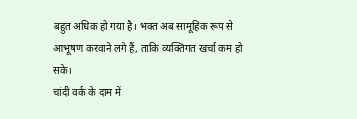बहुत अधिक हो गया है। भक्त अब सामूहिक रूप से आभूषण करवाने लगे हैं, ताकि व्यक्तिगत खर्चा कम हो सके।
चांदी वर्क के दाम में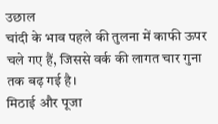उछाल
चांदी के भाव पहले की तुलना में काफी ऊपर चले गए हैं, जिससे वर्क की लागत चार गुना तक बढ़ गई है।
मिठाई और पूजा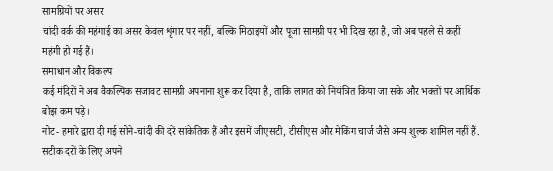सामग्रियों पर असर
चांदी वर्क की महंगाई का असर केवल शृंगार पर नहीं, बल्कि मिठाइयों और पूजा सामग्री पर भी दिख रहा है, जो अब पहले से कहीं महंगी हो गई हैं।
समाधान और विकल्प
कई मंदिरों ने अब वैकल्पिक सजावट सामग्री अपनाना शुरू कर दिया है, ताकि लागत को नियंत्रित किया जा सके और भक्तों पर आर्थिक बोझ कम पड़े।
नोट- हमारे द्वारा दी गई सोने-चांदी की दरें सांकेतिक हैं और इसमें जीएसटी, टीसीएस और मेकिंग चार्ज जैसे अन्य शुल्क शामिल नहीं हैं. सटीक दरों के लिए अपने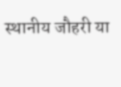स्थानीय जौहरी या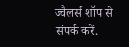ज्वैलर्स शॉप से संपर्क करें.